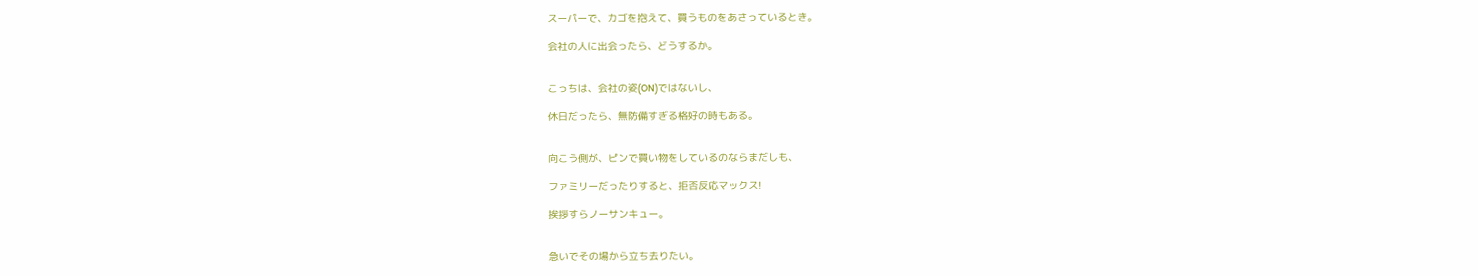スーパーで、カゴを抱えて、買うものをあさっているとき。

会社の人に出会ったら、どうするか。


こっちは、会社の姿(ON)ではないし、

休日だったら、無防備すぎる格好の時もある。


向こう側が、ピンで買い物をしているのならまだしも、

ファミリーだったりすると、拒否反応マックス!

挨拶すらノーサンキュー。


急いでその場から立ち去りたい。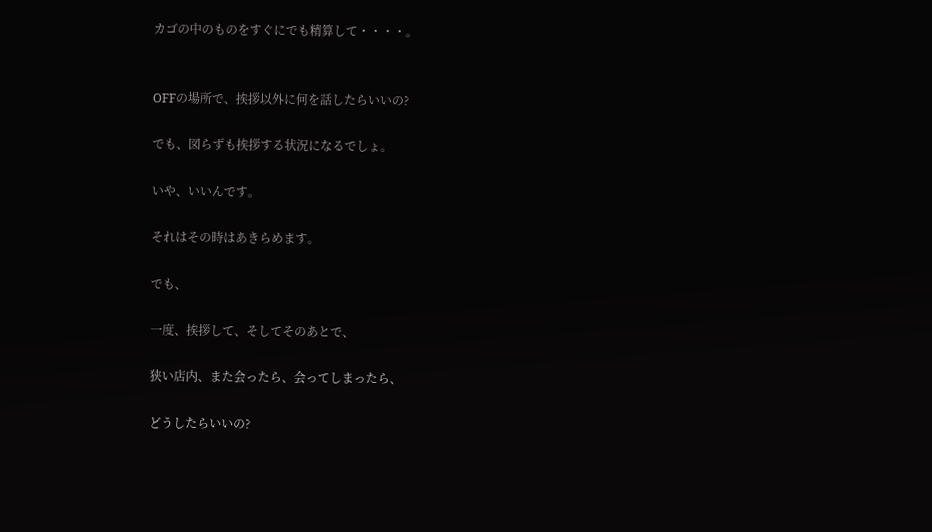カゴの中のものをすぐにでも精算して・・・・。


OFFの場所で、挨拶以外に何を話したらいいの?

でも、図らずも挨拶する状況になるでしょ。

いや、いいんです。

それはその時はあきらめます。

でも、

一度、挨拶して、そしてそのあとで、

狭い店内、また会ったら、会ってしまったら、

どうしたらいいの?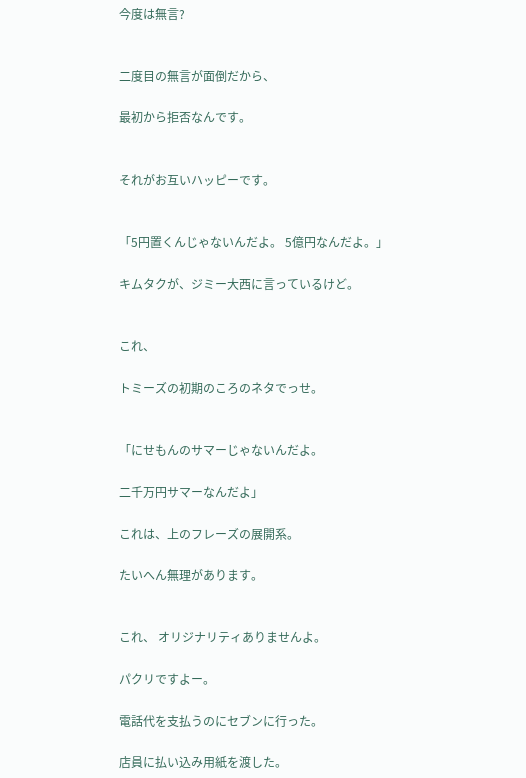今度は無言?


二度目の無言が面倒だから、

最初から拒否なんです。


それがお互いハッピーです。


「5円置くんじゃないんだよ。 5億円なんだよ。」

キムタクが、ジミー大西に言っているけど。


これ、

トミーズの初期のころのネタでっせ。


「にせもんのサマーじゃないんだよ。

二千万円サマーなんだよ」

これは、上のフレーズの展開系。

たいへん無理があります。


これ、 オリジナリティありませんよ。

パクリですよー。

電話代を支払うのにセブンに行った。

店員に払い込み用紙を渡した。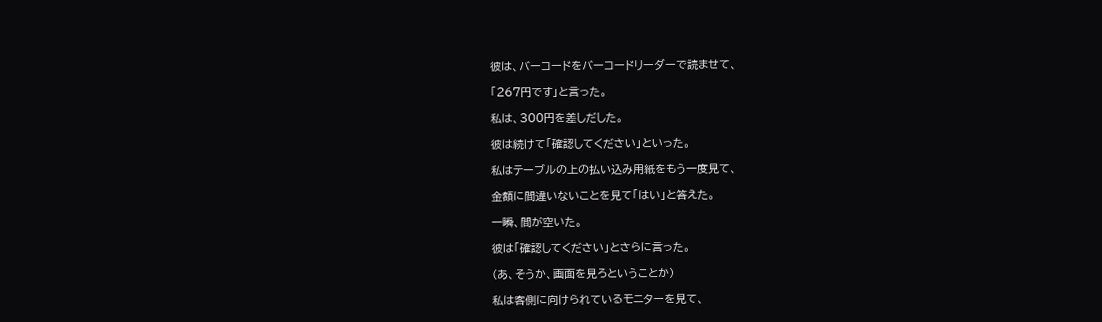彼は、バーコードをバーコードリーダーで読ませて、

「267円です」と言った。

私は、300円を差しだした。

彼は続けて「確認してください」といった。

私はテーブルの上の払い込み用紙をもう一度見て、

金額に間違いないことを見て「はい」と答えた。

一瞬、間が空いた。

彼は「確認してください」とさらに言った。

(あ、そうか、画面を見ろということか)

私は客側に向けられているモニターを見て、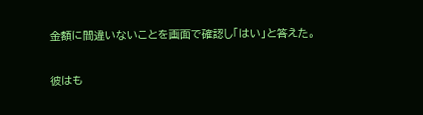金額に間違いないことを画面で確認し「はい」と答えた。

彼はも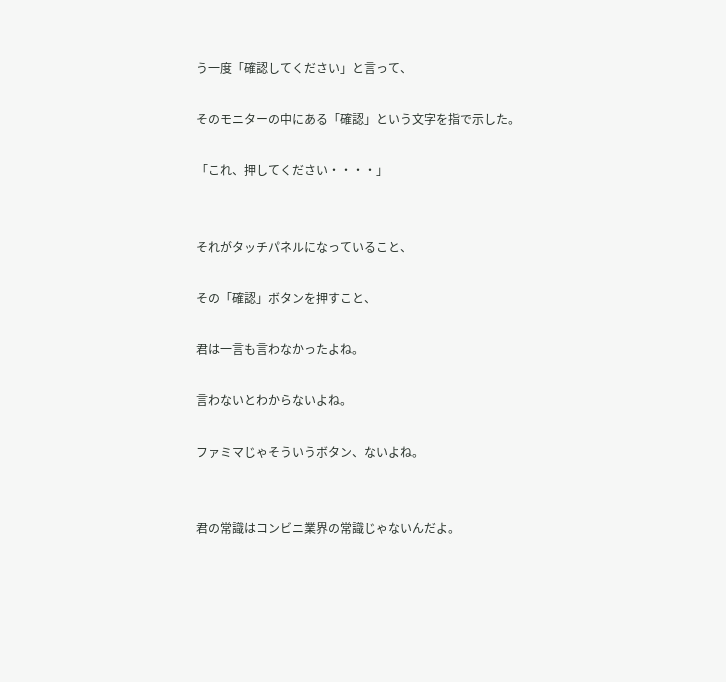う一度「確認してください」と言って、

そのモニターの中にある「確認」という文字を指で示した。

「これ、押してください・・・・」


それがタッチパネルになっていること、

その「確認」ボタンを押すこと、

君は一言も言わなかったよね。

言わないとわからないよね。

ファミマじゃそういうボタン、ないよね。


君の常識はコンビニ業界の常識じゃないんだよ。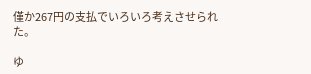僅か267円の支払でいろいろ考えさせられた。

ゆ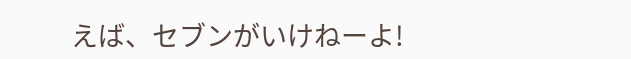えば、セブンがいけねーよ!